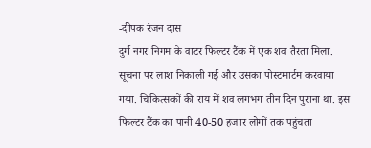-दीपक रंजन दास
दुर्ग नगर निगम के वाटर फिल्टर टैंक में एक शव तैरता मिला. सूचना पर लाश निकाली गई और उसका पोस्टमार्टम करवाया गया. चिकित्सकों की राय में शव लगभग तीन दिन पुराना था. इस फिल्टर टैंक का पानी 40-50 हजार लोगों तक पहुंचता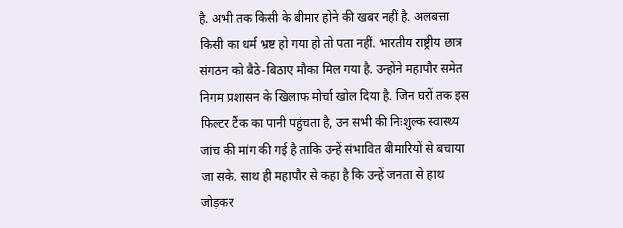है. अभी तक किसी के बीमार होने की खबर नहीं है. अलबत्ता किसी का धर्म भ्रष्ट हो गया हो तो पता नहीं. भारतीय राष्ट्रीय छात्र संगठन को बैठे-बिठाए मौका मिल गया है. उन्होंने महापौर समेत निगम प्रशासन के खिलाफ मोर्चा खोल दिया है. जिन घरों तक इस फिल्टर टैंक का पानी पहुंचता है, उन सभी की निःशुल्क स्वास्थ्य जांच की मांग की गई है ताकि उन्हें संभावित बीमारियों से बचाया जा सके. साथ ही महापौर से कहा है कि उन्हें जनता से हाथ जोड़कर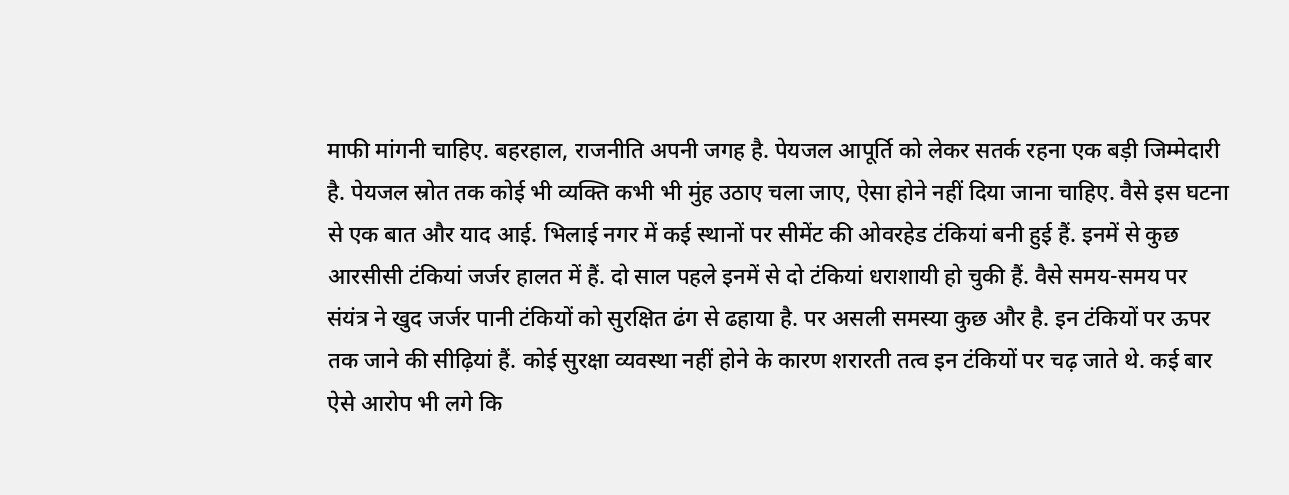माफी मांगनी चाहिए. बहरहाल, राजनीति अपनी जगह है. पेयजल आपूर्ति को लेकर सतर्क रहना एक बड़ी जिम्मेदारी है. पेयजल स्रोत तक कोई भी व्यक्ति कभी भी मुंह उठाए चला जाए, ऐसा होने नहीं दिया जाना चाहिए. वैसे इस घटना से एक बात और याद आई. भिलाई नगर में कई स्थानों पर सीमेंट की ओवरहेड टंकियां बनी हुई हैं. इनमें से कुछ आरसीसी टंकियां जर्जर हालत में हैं. दो साल पहले इनमें से दो टंकियां धराशायी हो चुकी हैं. वैसे समय-समय पर संयंत्र ने खुद जर्जर पानी टंकियों को सुरक्षित ढंग से ढहाया है. पर असली समस्या कुछ और है. इन टंकियों पर ऊपर तक जाने की सीढ़ियां हैं. कोई सुरक्षा व्यवस्था नहीं होने के कारण शरारती तत्व इन टंकियों पर चढ़ जाते थे. कई बार ऐसे आरोप भी लगे कि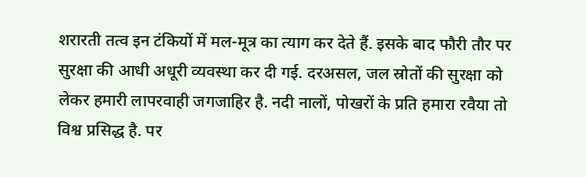शरारती तत्व इन टंकियों में मल-मूत्र का त्याग कर देते हैं. इसके बाद फौरी तौर पर सुरक्षा की आधी अधूरी व्यवस्था कर दी गई. दरअसल, जल स्रोतों की सुरक्षा को लेकर हमारी लापरवाही जगजाहिर है. नदी नालों, पोखरों के प्रति हमारा रवैया तो विश्व प्रसिद्ध है. पर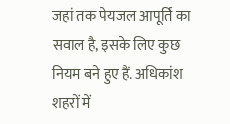जहां तक पेयजल आपूर्ति का सवाल है, इसके लिए कुछ नियम बने हुए हैं. अधिकांश शहरों में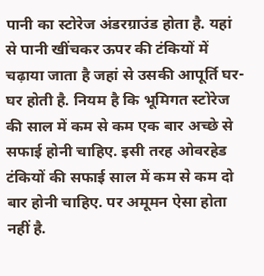पानी का स्टोरेज अंडरग्राउंड होता है. यहां से पानी खींचकर ऊपर की टंकियों में चढ़ाया जाता है जहां से उसकी आपूर्ति घर-घर होती है. नियम है कि भूमिगत स्टोरेज की साल में कम से कम एक बार अच्छे से सफाई होनी चाहिए. इसी तरह ओवरहेड टंकियों की सफाई साल में कम से कम दो बार होनी चाहिए. पर अमूमन ऐसा होता नहीं है.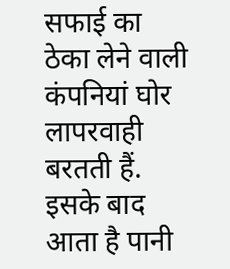सफाई का ठेका लेने वाली कंपनियां घोर लापरवाही बरतती हैं. इसके बाद आता है पानी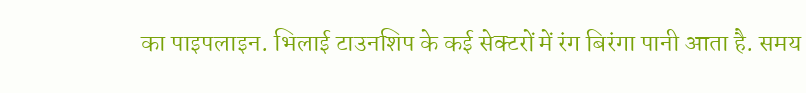का पाइपलाइन. भिलाई टाउनशिप के कई सेक्टरों में रंग बिरंगा पानी आता है. समय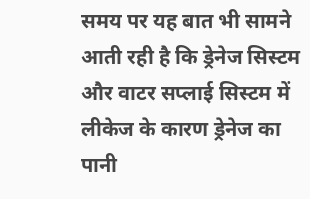समय पर यह बात भी सामने आती रही है कि ड्रेनेज सिस्टम और वाटर सप्लाई सिस्टम में लीकेज के कारण ड्रेनेज का पानी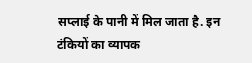सप्लाई के पानी में मिल जाता है. इन टंकियों का व्यापक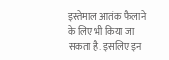इस्तेमाल आतंक फैलाने के लिए भी किया जा सकता है. इसलिए इन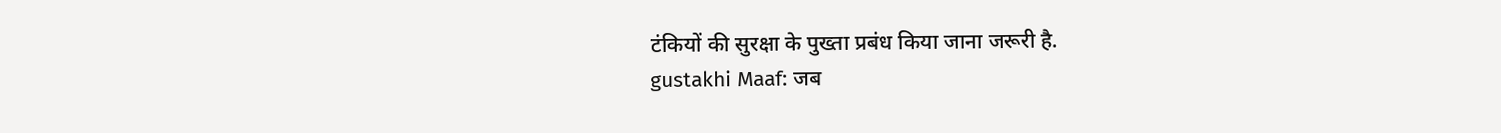टंकियों की सुरक्षा के पुख्ता प्रबंध किया जाना जरूरी है.
gustakhi Maaf: जब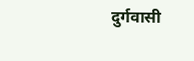दुर्गवासी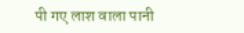पी गए लाश वाला पानी